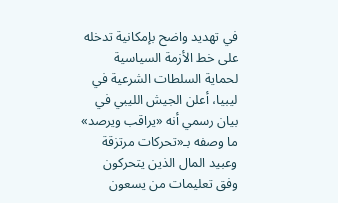في تهديد واضح بإمكانية تدخله على خط الأزمة السياسية لحماية السلطات الشرعية في ليبيا، أعلن الجيش الليبي في بيان رسمي أنه «يراقب ويرصد» ما وصفه بـ«تحركات مرتزقة وعبيد المال الذين يتحركون وفق تعليمات من يسعون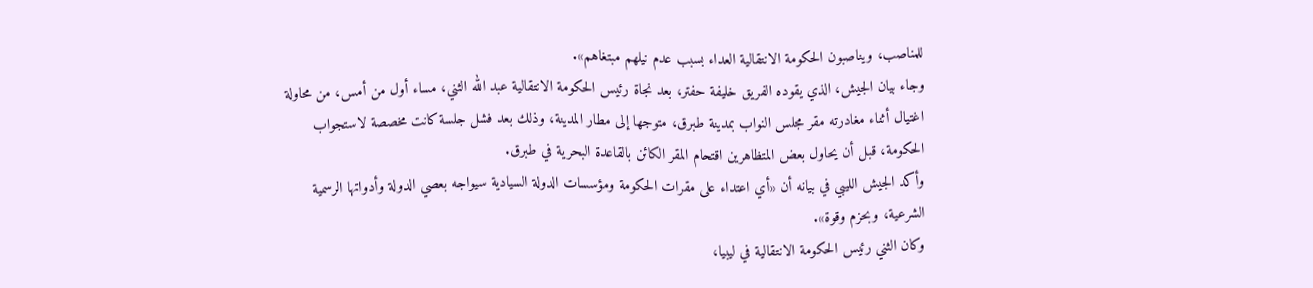للمناصب، ويناصبون الحكومة الانتقالية العداء بسبب عدم نيلهم مبتغاهم».
وجاء بيان الجيش، الذي يقوده الفريق خليفة حفتر، بعد نجاة رئيس الحكومة الانتقالية عبد الله الثني، مساء أول من أمس، من محاولة اغتيال أثناء مغادرته مقر مجلس النواب بمدينة طبرق، متوجها إلى مطار المدينة، وذلك بعد فشل جلسة كانت مخصصة لاستجواب الحكومة، قبل أن يحاول بعض المتظاهرين اقتحام المقر الكائن بالقاعدة البحرية في طبرق.
وأكد الجيش الليبي في بيانه أن «أي اعتداء على مقرات الحكومة ومؤسسات الدولة السيادية سيواجه بعصي الدولة وأدواتها الرسمية الشرعية، وبحزم وقوة».
وكان الثني رئيس الحكومة الانتقالية في ليبيا،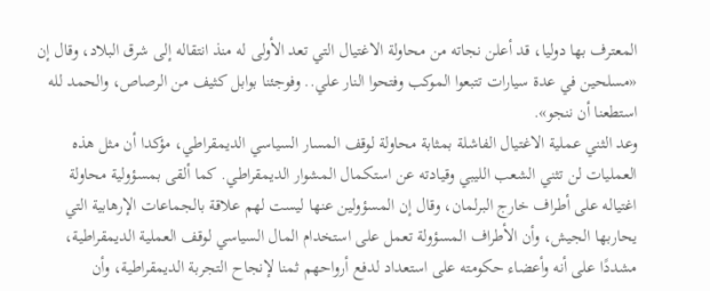المعترف بها دوليا، قد أعلن نجاته من محاولة الاغتيال التي تعد الأولى له منذ انتقاله إلى شرق البلاد، وقال إن «مسلحين في عدة سيارات تتبعوا الموكب وفتحوا النار علي.. وفوجئنا بوابل كثيف من الرصاص، والحمد لله استطعنا أن ننجو».
وعد الثني عملية الاغتيال الفاشلة بمثابة محاولة لوقف المسار السياسي الديمقراطي، مؤكدا أن مثل هذه العمليات لن تثني الشعب الليبي وقيادته عن استكمال المشوار الديمقراطي. كما ألقى بمسؤولية محاولة اغتياله على أطراف خارج البرلمان، وقال إن المسؤولين عنها ليست لهم علاقة بالجماعات الإرهابية التي يحاربها الجيش، وأن الأطراف المسؤولة تعمل على استخدام المال السياسي لوقف العملية الديمقراطية، مشددًا على أنه وأعضاء حكومته على استعداد لدفع أرواحهم ثمنا لإنجاح التجربة الديمقراطية، وأن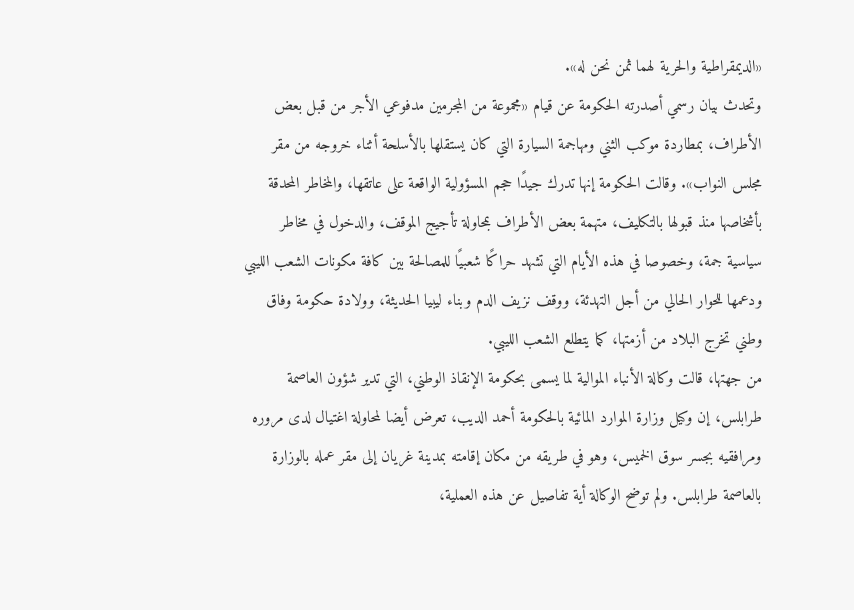«الديمقراطية والحرية لهما ثمن نحن له».
وتحدث بيان رسمي أصدرته الحكومة عن قيام «مجموعة من المجرمين مدفوعي الأجر من قبل بعض الأطراف، بمطاردة موكب الثني ومهاجمة السيارة التي كان يستقلها بالأسلحة أثناء خروجه من مقر مجلس النواب». وقالت الحكومة إنها تدرك جيدًا حجم المسؤولية الواقعة على عاتقها، والمخاطر المحدقة بأشخاصها منذ قبولها بالتكليف، متهمة بعض الأطراف بمحاولة تأجيج الموقف، والدخول في مخاطر سياسية جمة، وخصوصا في هذه الأيام التي تشهد حراكًا شعبيًا للمصالحة بين كافة مكونات الشعب الليبي ودعمها للحوار الحالي من أجل التهدئة، ووقف نزيف الدم وبناء ليبيا الحديثة، وولادة حكومة وفاق وطني تخرج البلاد من أزمتها، كما يتطلع الشعب الليبي.
من جهتها، قالت وكالة الأنباء الموالية لما يسمى بحكومة الإنقاذ الوطني، التي تدير شؤون العاصمة طرابلس، إن وكيل وزارة الموارد المائية بالحكومة أحمد الديب، تعرض أيضا لمحاولة اغتيال لدى مروره ومرافقيه بجسر سوق الخميس، وهو في طريقه من مكان إقامته بمدينة غريان إلى مقر عمله بالوزارة بالعاصمة طرابلس. ولم توضح الوكالة أية تفاصيل عن هذه العملية،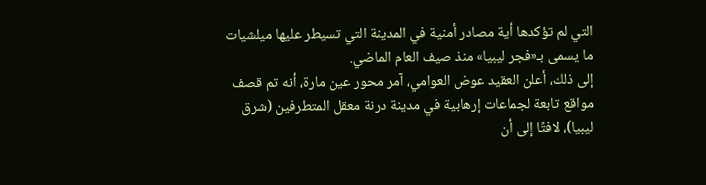التي لم تؤكدها أية مصادر أمنية في المدينة التي تسيطر عليها ميلشيات ما يسمى بـ«فجر ليبيا» منذ صيف العام الماضي.
إلى ذلك، أعلن العقيد عوض العوامي، آمر محور عين مارة، أنه تم قصف مواقع تابعة لجماعات إرهابية في مدينة درنة معقل المتطرفين (شرق ليبيا)، لافتًا إلى أن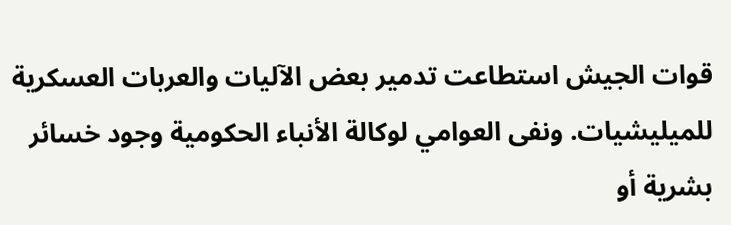قوات الجيش استطاعت تدمير بعض الآليات والعربات العسكرية للميليشيات. ونفى العوامي لوكالة الأنباء الحكومية وجود خسائر بشرية أو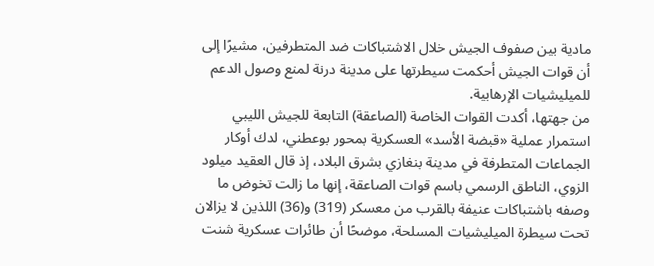مادية بين صفوف الجيش خلال الاشتباكات ضد المتطرفين، مشيرًا إلى أن قوات الجيش أحكمت سيطرتها على مدينة درنة لمنع وصول الدعم للميليشيات الإرهابية.
من جهتها، أكدت القوات الخاصة (الصاعقة) التابعة للجيش الليبي استمرار عملية «قبضة الأسد» العسكرية بمحور بوعطني، لدك أوكار الجماعات المتطرفة في مدينة بنغازي بشرق البلاد، إذ قال العقيد ميلود الزوي، الناطق الرسمي باسم قوات الصاعقة، إنها ما زالت تخوض ما وصفه باشتباكات عنيفة بالقرب من معسكر (319) و(36) اللذين لا يزالان تحت سيطرة الميليشيات المسلحة، موضحًا أن طائرات عسكرية شنت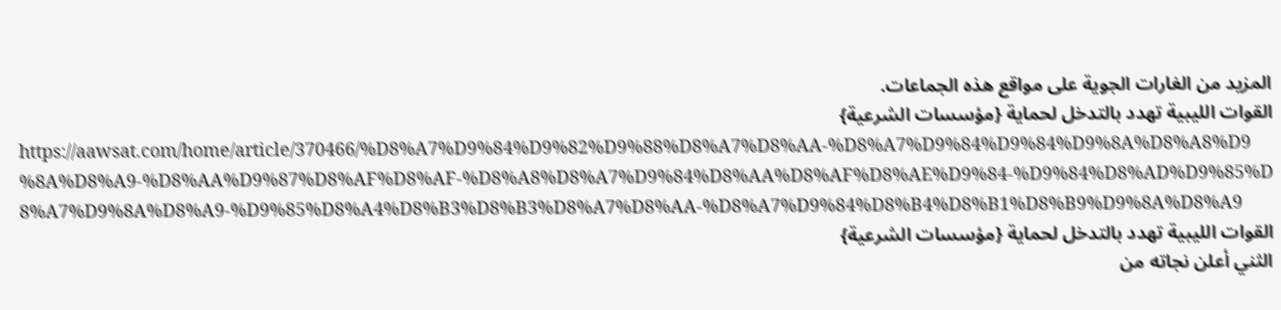المزيد من الغارات الجوية على مواقع هذه الجماعات.
القوات الليبية تهدد بالتدخل لحماية {مؤسسات الشرعية}
https://aawsat.com/home/article/370466/%D8%A7%D9%84%D9%82%D9%88%D8%A7%D8%AA-%D8%A7%D9%84%D9%84%D9%8A%D8%A8%D9%8A%D8%A9-%D8%AA%D9%87%D8%AF%D8%AF-%D8%A8%D8%A7%D9%84%D8%AA%D8%AF%D8%AE%D9%84-%D9%84%D8%AD%D9%85%D8%A7%D9%8A%D8%A9-%D9%85%D8%A4%D8%B3%D8%B3%D8%A7%D8%AA-%D8%A7%D9%84%D8%B4%D8%B1%D8%B9%D9%8A%D8%A9
القوات الليبية تهدد بالتدخل لحماية {مؤسسات الشرعية}
الثني أعلن نجاته من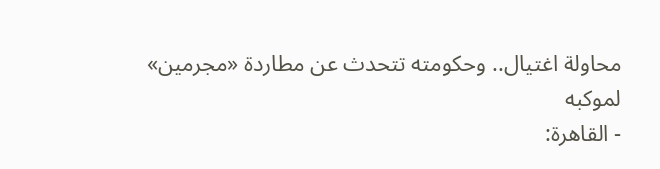محاولة اغتيال.. وحكومته تتحدث عن مطاردة «مجرمين» لموكبه
- القاهرة: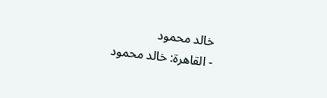خالد محمود
- القاهرة: خالد محمود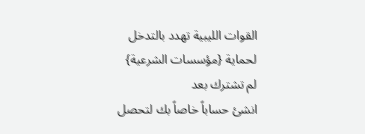القوات الليبية تهدد بالتدخل لحماية {مؤسسات الشرعية}
لم تشترك بعد
انشئ حساباً خاصاً بك لتحصل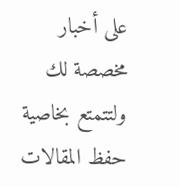على أخبار مخصصة لك ولتتمتع بخاصية حفظ المقالات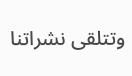وتتلقى نشراتنا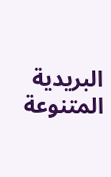البريدية المتنوعة